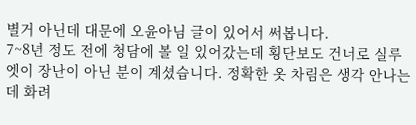별거 아닌데 대문에 오윤아님 글이 있어서 써봅니다.
7~8년 정도 전에 청담에 볼 일 있어갔는데 횡단보도 건너로 실루엣이 장난이 아닌 분이 계셨습니다. 정확한 옷 차림은 생각 안나는데 화려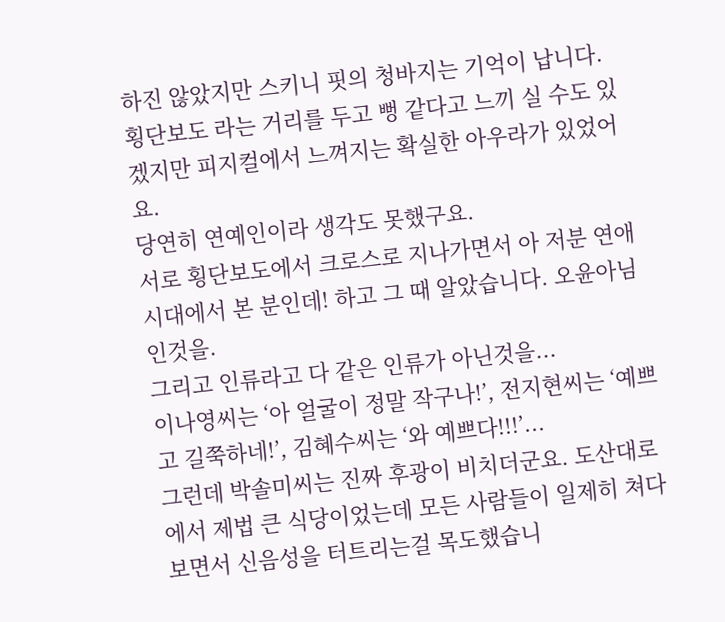하진 않았지만 스키니 핏의 청바지는 기억이 납니다. 횡단보도 라는 거리를 두고 뻥 같다고 느끼 실 수도 있겠지만 피지컬에서 느껴지는 확실한 아우라가 있었어요.
당연히 연예인이라 생각도 못했구요.
서로 횡단보도에서 크로스로 지나가면서 아 저분 연애시대에서 본 분인데! 하고 그 때 알았습니다. 오윤아님인것을.
그리고 인류라고 다 같은 인류가 아닌것을...
이나영씨는 ‘아 얼굴이 정말 작구나!’, 전지현씨는 ‘예쁘고 길쭉하네!’, 김혜수씨는 ‘와 예쁘다!!!’...
그런데 박솔미씨는 진짜 후광이 비치더군요. 도산대로에서 제법 큰 식당이었는데 모든 사람들이 일제히 쳐다보면서 신음성을 터트리는걸 목도했습니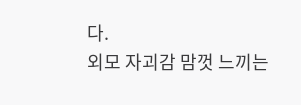다.
외모 자괴감 맘껏 느끼는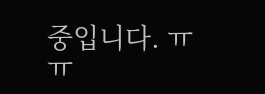중입니다. ㅠㅠ